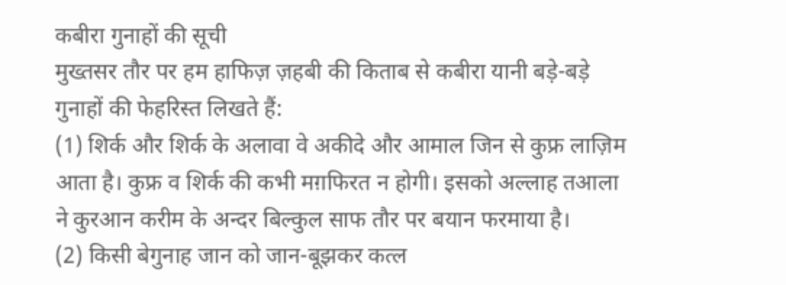कबीरा गुनाहों की सूची
मुख्तसर तौर पर हम हाफिज़ ज़हबी की किताब से कबीरा यानी बड़े-बड़े गुनाहों की फेहरिस्त लिखते हैं:
(1) शिर्क और शिर्क के अलावा वे अकीदे और आमाल जिन से कुफ्र लाज़िम आता है। कुफ्र व शिर्क की कभी मग़फिरत न होगी। इसको अल्लाह तआला ने कुरआन करीम के अन्दर बिल्कुल साफ तौर पर बयान फरमाया है।
(2) किसी बेगुनाह जान को जान-बूझकर कत्ल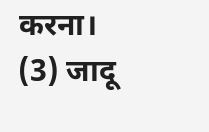करना।
(3) जादू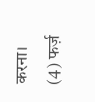करना।
(4) फर्ज़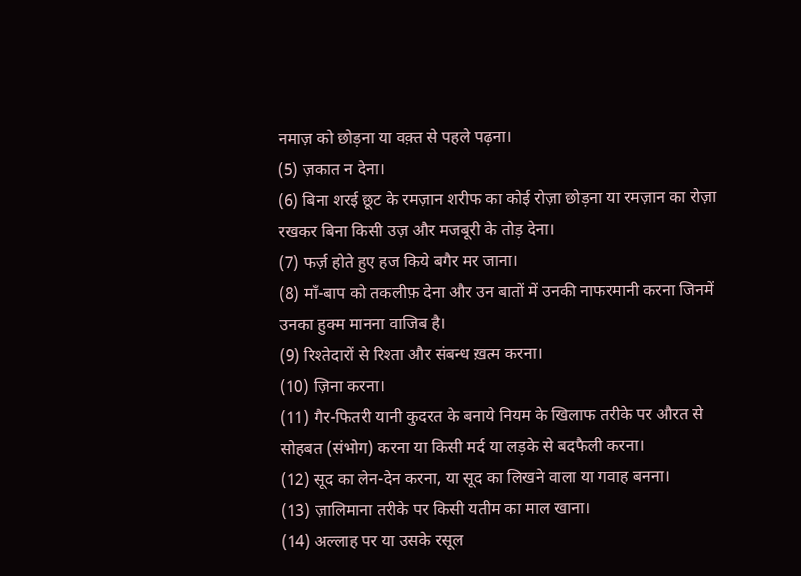नमाज़ को छोड़ना या वक़्त से पहले पढ़ना।
(5) ज़कात न देना।
(6) बिना शरई छूट के रमज़ान शरीफ का कोई रोज़ा छोड़ना या रमज़ान का रोज़ा रखकर बिना किसी उज़ और मजबूरी के तोड़ देना।
(7) फर्ज़ होते हुए हज किये बगैर मर जाना।
(8) माँ-बाप को तकलीफ़ देना और उन बातों में उनकी नाफरमानी करना जिनमें उनका हुक्म मानना वाजिब है।
(9) रिश्तेदारों से रिश्ता और संबन्ध ख़त्म करना।
(10) ज़िना करना।
(11) गैर-फितरी यानी कुदरत के बनाये नियम के खिलाफ तरीके पर औरत से सोहबत (संभोग) करना या किसी मर्द या लड़के से बदफैली करना।
(12) सूद का लेन-देन करना, या सूद का लिखने वाला या गवाह बनना।
(13) ज़ालिमाना तरीके पर किसी यतीम का माल खाना।
(14) अल्लाह पर या उसके रसूल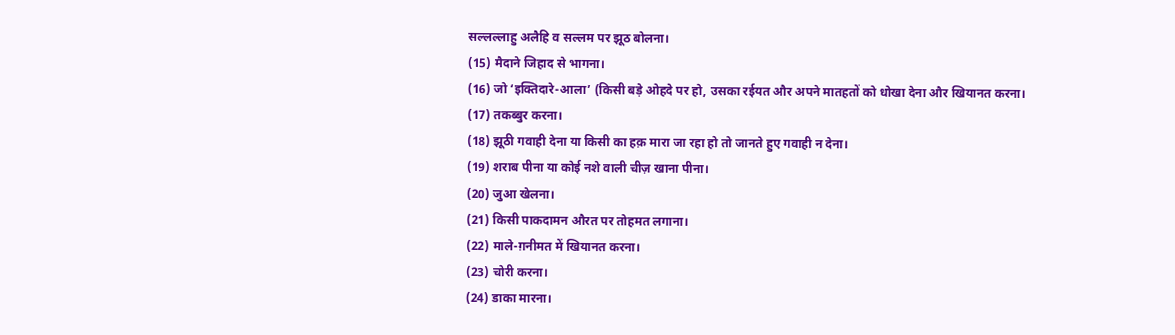सल्लल्लाहु अलैहि व सल्लम पर झूठ बोलना।
(15) मैदाने जिहाद से भागना।
(16) जो ‘इक्तिदारे-आला’ (किसी बड़े ओहदे पर हो, उसका रईयत और अपने मातहतों को धोखा देना और खियानत करना।
(17) तकब्बुर करना।
(18) झूठी गवाही देना या किसी का हक़ मारा जा रहा हो तो जानते हुए गवाही न देना।
(19) शराब पीना या कोई नशे वाली चीज़ खाना पीना।
(20) जुआ खेलना।
(21) किसी पाकदामन औरत पर तोहमत लगाना।
(22) माले-ग़नीमत में खियानत करना।
(23) चोरी करना।
(24) डाका मारना।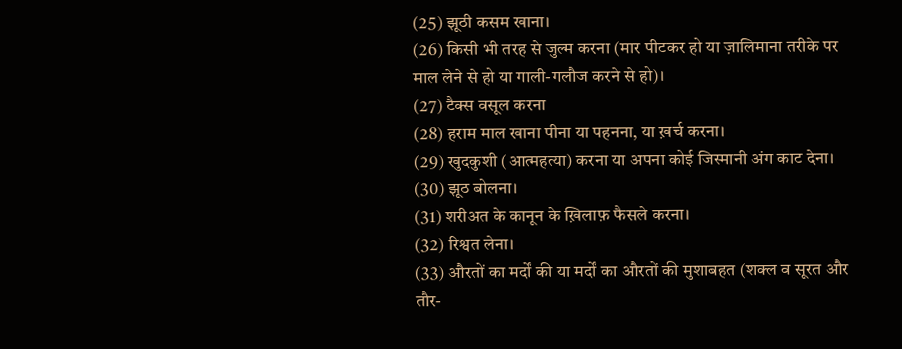(25) झूठी कसम खाना।
(26) किसी भी तरह से जुल्म करना (मार पीटकर हो या ज़ालिमाना तरीके पर माल लेने से हो या गाली-गलौज करने से हो)।
(27) टैक्स वसूल करना
(28) हराम माल खाना पीना या पहनना, या ख़र्च करना।
(29) खुदकुशी (आत्महत्या) करना या अपना कोई जिस्मानी अंग काट देना।
(30) झूठ बोलना।
(31) शरीअत के कानून के ख़िलाफ़ फैसले करना।
(32) रिश्वत लेना।
(33) औरतों का मर्दों की या मर्दों का औरतों की मुशाबहत (शक्ल व सूरत और तौर-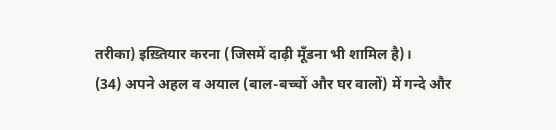तरीका) इख़्तियार करना (जिसमें दाढ़ी मूँडना भी शामिल है)।
(34) अपने अहल व अयाल (बाल-बच्चों और घर वालों) में गन्दे और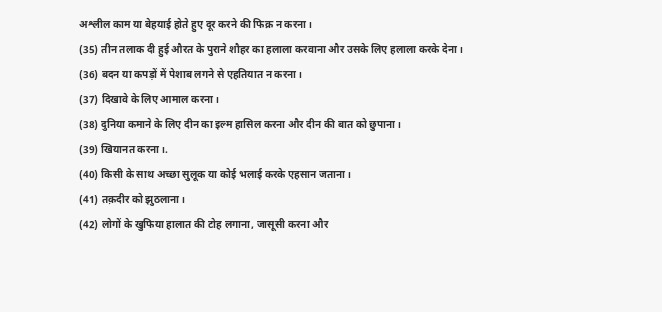अश्लील काम या बेहयाई होते हुए दूर करने की फिक्र न करना।
(35) तीन तलाक दी हुई औरत के पुराने शौहर का हलाला करवाना और उसके लिए हलाला करके देना।
(36) बदन या कपड़ों में पेशाब लगने से एहतियात न करना।
(37) दिखावे के लिए आमाल करना।
(38) दुनिया कमाने के लिए दीन का इल्म हासिल करना और दीन की बात को छुपाना।
(39) खियानत करना।.
(40) किसी के साथ अच्छा सुलूक या कोई भलाई करके एहसान जताना।
(41) तक़दीर को झुठलाना।
(42) लोगों के खुफिया हालात की टोह लगाना, जासूसी करना और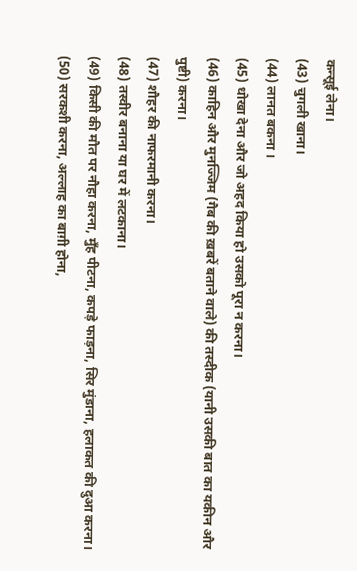कन्सूई लेना।
(43) चुगली खाना।
(44) लानत बकना ।
(45) धोखा देना और जो अहद किया हो उसको पूरा न करना।
(46) काहिन और मुनज्जिम (गैब की ख़बरें बताने वाले) की तस्दीक (यानी उसकी बात का यकीन और पुष्टी) करना।
(47) शौहर की नाफरमानी करना।
(48) तस्वीर बनाना या घर में लटकाना।
(49) किसी की मौत पर नौहा करना, मुँह पीटना, कपड़े फाड़ना, सिर मुंडाना, हलाकत की दुआ करना।
(50) सरकशी करना, अल्लाह का बाग़ी होना,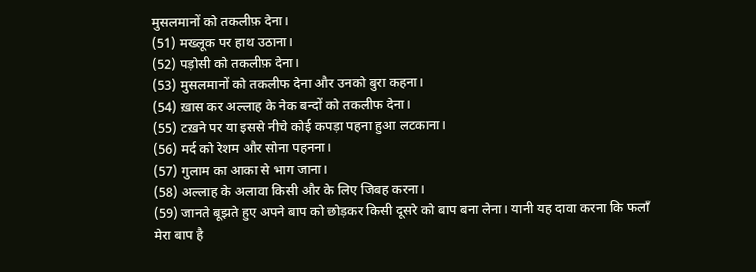मुसलमानों को तकलीफ़ देना।
(51) मख्लूक पर हाथ उठाना।
(52) पड़ोसी को तकलीफ़ देना।
(53) मुसलमानों को तकलीफ देना और उनको बुरा कहना।
(54) ख़ास कर अल्लाह के नेक बन्दों को तकलीफ देना।
(55) टख़ने पर या इससे नीचे कोई कपड़ा पहना हुआ लटकाना।
(56) मर्द को रेशम और सोना पहनना।
(57) गुलाम का आका से भाग जाना।
(58) अल्लाह के अलावा किसी और के लिए जिबह करना।
(59) जानते बूझते हुए अपने बाप को छोड़कर किसी दूसरे को बाप बना लेना। यानी यह दावा करना कि फलाँ मेरा बाप है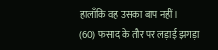हालाँकि वह उसका बाप नहीं।
(60) फसाद के तौर पर लड़ाई झगड़ा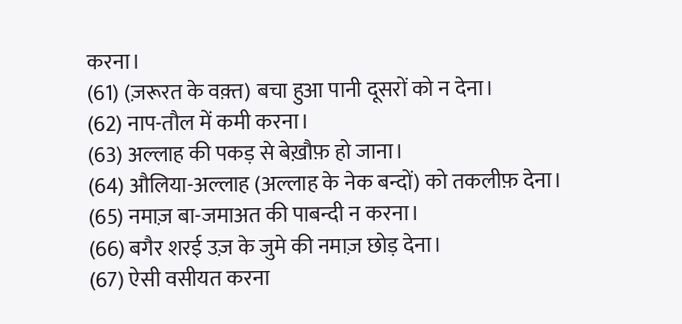करना।
(61) (ज़रूरत के वक़्त) बचा हुआ पानी दूसरों को न देना।
(62) नाप-तौल में कमी करना।
(63) अल्लाह की पकड़ से बेख़ौफ़ हो जाना।
(64) औलिया-अल्लाह (अल्लाह के नेक बन्दों) को तकलीफ़ देना।
(65) नमाज़ बा-जमाअत की पाबन्दी न करना।
(66) बगैर शरई उज़ के जुमे की नमाज़ छोड़ देना।
(67) ऐसी वसीयत करना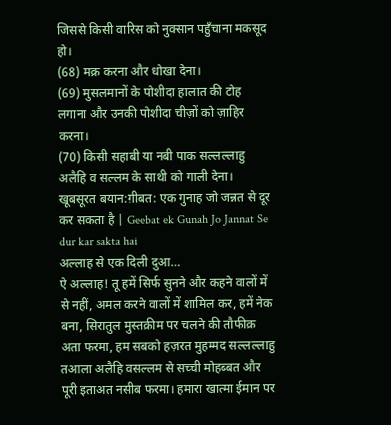जिससे किसी वारिस को नुक्सान पहुँचाना मकसूद हो।
(68) मक्र करना और धोखा देना।
(69) मुसलमानों के पोशीदा हालात की टोह लगाना और उनकी पोशीदा चीज़ों को ज़ाहिर करना।
(70) किसी सहाबी या नबी पाक सल्लल्लाहु अलैहि व सल्लम के साथी को गाली देना।
खूबसूरत बयान:ग़ीबत: एक गुनाह जो जन्नत से दूर कर सकता है | Geebat ek Gunah Jo Jannat Se dur kar sakta hai
अल्लाह से एक दिली दुआ…
ऐ अल्लाह! तू हमें सिर्फ सुनने और कहने वालों में से नहीं, अमल करने वालों में शामिल कर, हमें नेक बना, सिरातुल मुस्तक़ीम पर चलने की तौफीक़ अता फरमा, हम सबको हज़रत मुहम्मद सल्लल्लाहु तआला अलैहि वसल्लम से सच्ची मोहब्बत और पूरी इताअत नसीब फरमा। हमारा खात्मा ईमान पर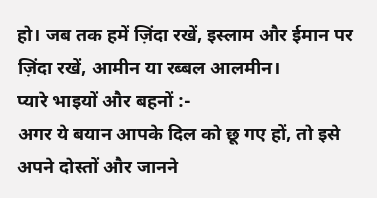हो। जब तक हमें ज़िंदा रखें, इस्लाम और ईमान पर ज़िंदा रखें, आमीन या रब्बल आलमीन।
प्यारे भाइयों और बहनों :-
अगर ये बयान आपके दिल को छू गए हों, तो इसे अपने दोस्तों और जानने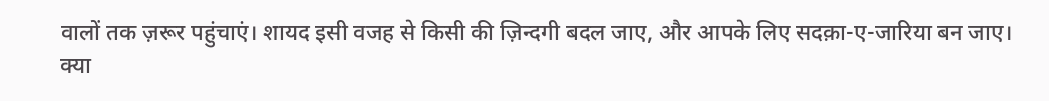वालों तक ज़रूर पहुंचाएं। शायद इसी वजह से किसी की ज़िन्दगी बदल जाए, और आपके लिए सदक़ा-ए-जारिया बन जाए।
क्या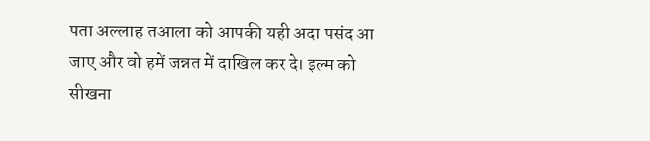पता अल्लाह तआला को आपकी यही अदा पसंद आ जाए और वो हमें जन्नत में दाखिल कर दे। इल्म को सीखना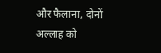और फैलाना, दोनों अल्लाह को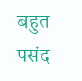बहुत पसंद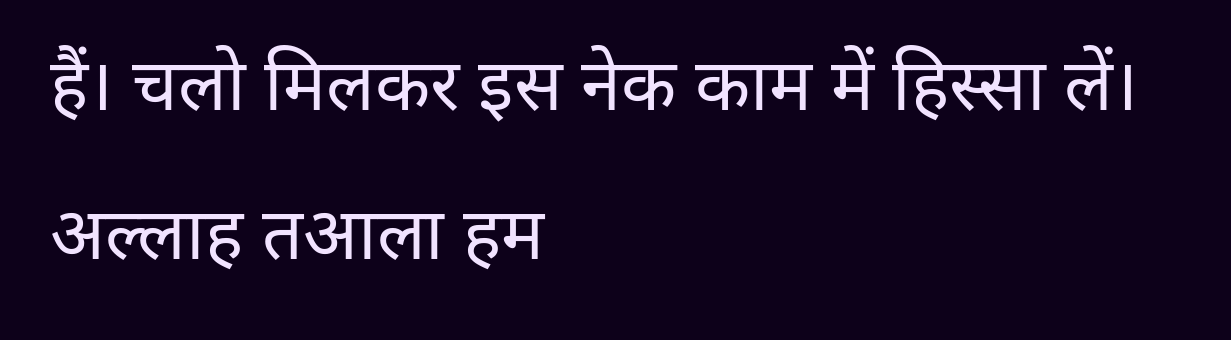हैं। चलो मिलकर इस नेक काम में हिस्सा लें। अल्लाह तआला हम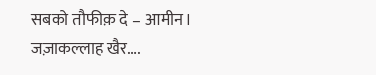सबको तौफीक़ दे – आमीन।
जज़ाकल्लाह खैर….